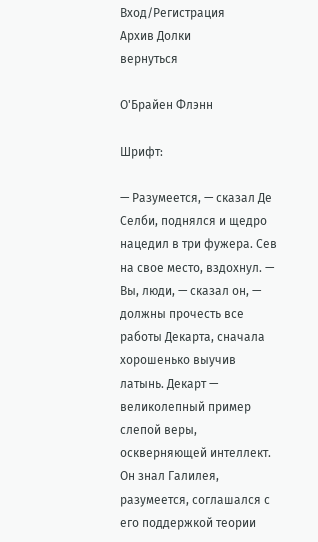Вход/Регистрация
Архив Долки
вернуться

О'Брайен Флэнн

Шрифт:

— Разумеется, — сказал Де Селби, поднялся и щедро нацедил в три фужера. Сев на свое место, вздохнул. — Вы, люди, — сказал он, — должны прочесть все работы Декарта, сначала хорошенько выучив латынь. Декарт — великолепный пример слепой веры, оскверняющей интеллект. Он знал Галилея, разумеется, соглашался с его поддержкой теории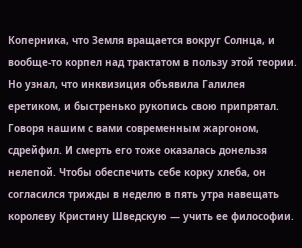Коперника, что Земля вращается вокруг Солнца, и вообще-то корпел над трактатом в пользу этой теории. Но узнал, что инквизиция объявила Галилея еретиком, и быстренько рукопись свою припрятал. Говоря нашим с вами современным жаргоном, сдрейфил. И смерть его тоже оказалась донельзя нелепой. Чтобы обеспечить себе корку хлеба, он согласился трижды в неделю в пять утра навещать королеву Кристину Шведскую — учить ее философии.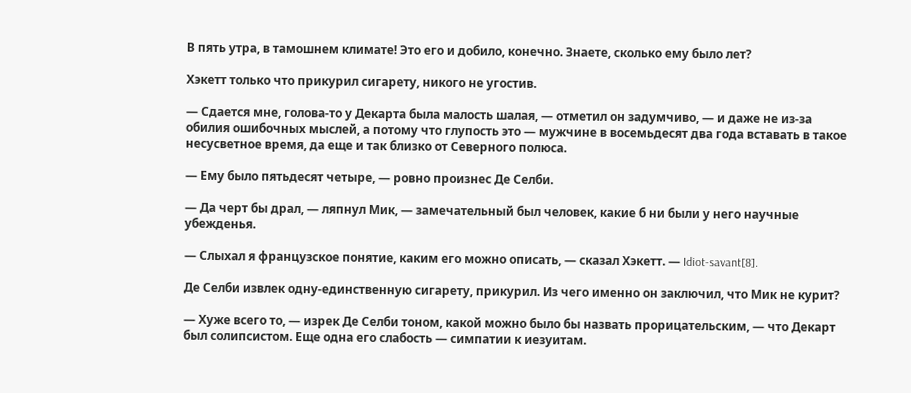В пять утра, в тамошнем климате! Это его и добило, конечно. Знаете, сколько ему было лет?

Хэкетт только что прикурил сигарету, никого не угостив.

— Сдается мне, голова-то у Декарта была малость шалая, — отметил он задумчиво, — и даже не из-за обилия ошибочных мыслей, а потому что глупость это — мужчине в восемьдесят два года вставать в такое несусветное время, да еще и так близко от Северного полюса.

— Ему было пятьдесят четыре, — ровно произнес Де Селби.

— Да черт бы драл, — ляпнул Мик, — замечательный был человек, какие б ни были у него научные убежденья.

— Слыхал я французское понятие, каким его можно описать, — сказал Хэкетт. — Idiot-savant[8].

Де Селби извлек одну-единственную сигарету, прикурил. Из чего именно он заключил, что Мик не курит?

— Хуже всего то, — изрек Де Селби тоном, какой можно было бы назвать прорицательским, — что Декарт был солипсистом. Еще одна его слабость — симпатии к иезуитам.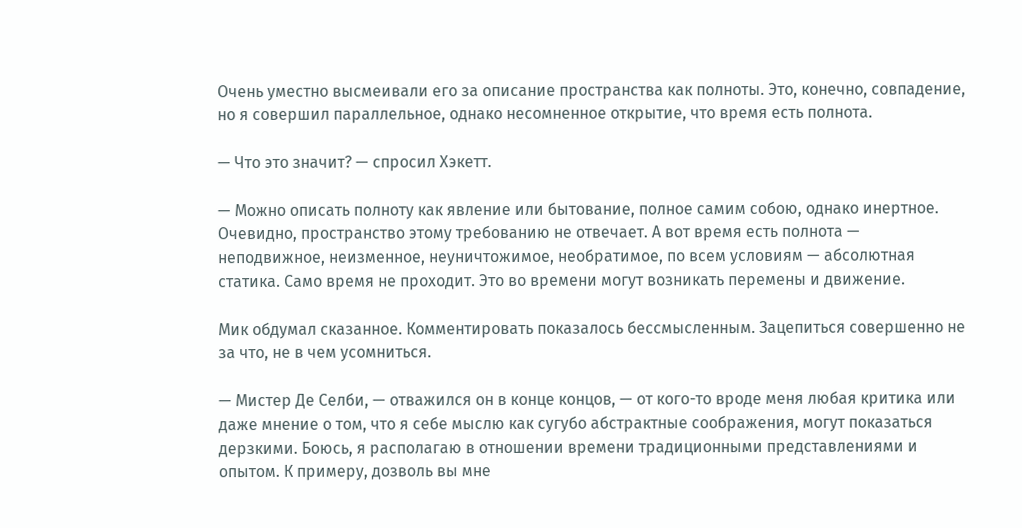Очень уместно высмеивали его за описание пространства как полноты. Это, конечно, совпадение, но я совершил параллельное, однако несомненное открытие, что время есть полнота.

— Что это значит? — спросил Хэкетт.

— Можно описать полноту как явление или бытование, полное самим собою, однако инертное. Очевидно, пространство этому требованию не отвечает. А вот время есть полнота — неподвижное, неизменное, неуничтожимое, необратимое, по всем условиям — абсолютная статика. Само время не проходит. Это во времени могут возникать перемены и движение.

Мик обдумал сказанное. Комментировать показалось бессмысленным. Зацепиться совершенно не за что, не в чем усомниться.

— Мистер Де Селби, — отважился он в конце концов, — от кого-то вроде меня любая критика или даже мнение о том, что я себе мыслю как сугубо абстрактные соображения, могут показаться дерзкими. Боюсь, я располагаю в отношении времени традиционными представлениями и опытом. К примеру, дозволь вы мне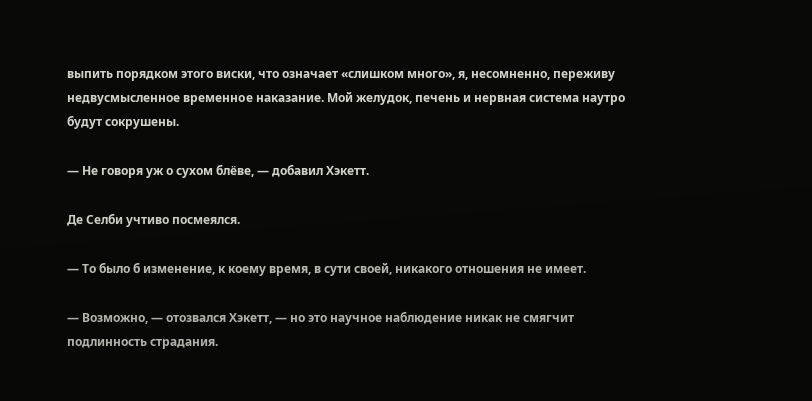выпить порядком этого виски, что означает «слишком много», я, несомненно, переживу недвусмысленное временнoе наказание. Мой желудок, печень и нервная система наутро будут сокрушены.

— Не говоря уж о сухом блёве, — добавил Хэкетт.

Де Селби учтиво посмеялся.

— То было б изменение, к коему время, в сути своей, никакого отношения не имеет.

— Возможно, — отозвался Хэкетт, — но это научное наблюдение никак не смягчит подлинность страдания.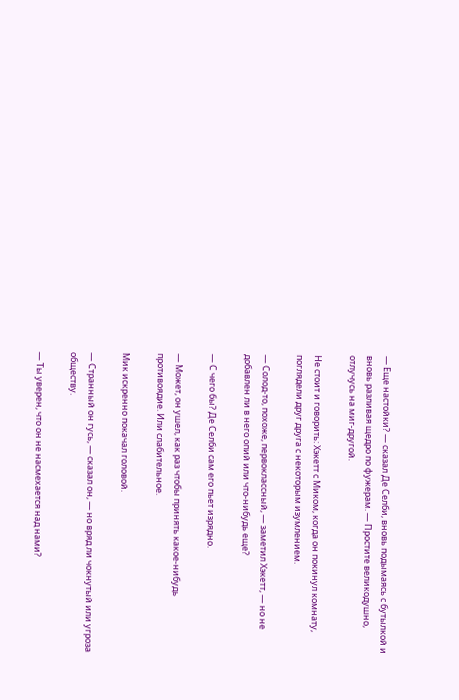— Еще настойки? — сказал Де Селби, вновь подымаясь с бутылкой и вновь разливая щедро по фужерам. — Простите великодушно, отлучусь на миг-другой.

Не стоит и говорить: Хэкетт с Миком, когда он покинул комнату, поглядели друг друга с некоторым изумлением.

— Солод-то, похоже, первоклассный, — заметил Хэкетт, — но не добавлен ли в него опий или что-нибудь еще?

— С чего бы? Де Селби сам его пьет изрядно.

— Может, он ушел, как раз чтобы принять какое-нибудь противоядие. Или слабительное.

Мик искренно покачал головой.

— Странный он гусь, — сказал он, — но вряд ли чокнутый или угроза обществу.

— Ты уверен, что он не насмехается над нами?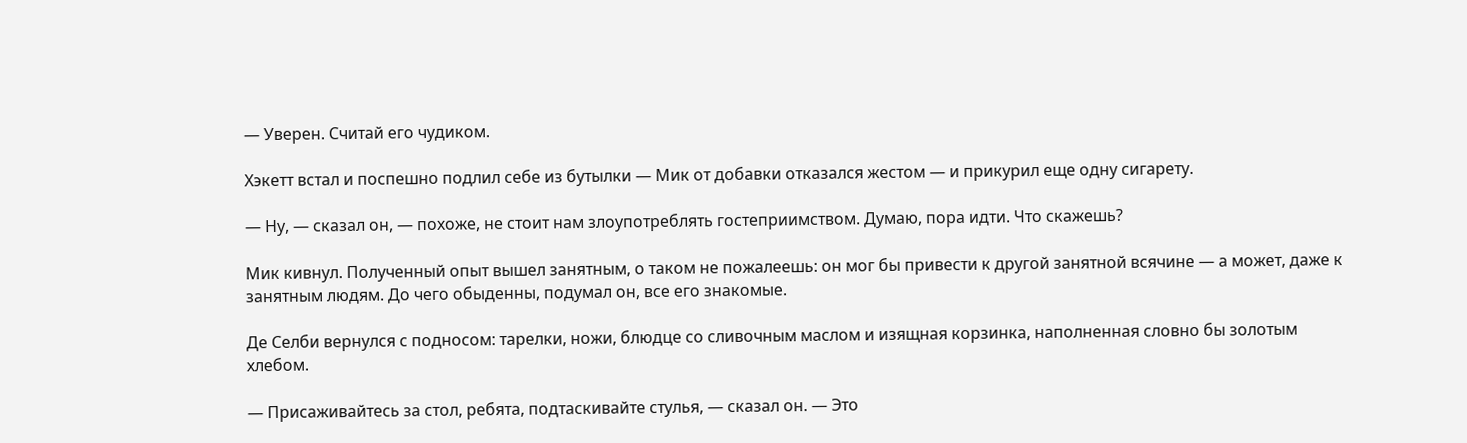— Уверен. Считай его чудиком.

Хэкетт встал и поспешно подлил себе из бутылки — Мик от добавки отказался жестом — и прикурил еще одну сигарету.

— Ну, — сказал он, — похоже, не стоит нам злоупотреблять гостеприимством. Думаю, пора идти. Что скажешь?

Мик кивнул. Полученный опыт вышел занятным, о таком не пожалеешь: он мог бы привести к другой занятной всячине — а может, даже к занятным людям. До чего обыденны, подумал он, все его знакомые.

Де Селби вернулся с подносом: тарелки, ножи, блюдце со сливочным маслом и изящная корзинка, наполненная словно бы золотым хлебом.

— Присаживайтесь за стол, ребята, подтаскивайте стулья, — сказал он. — Это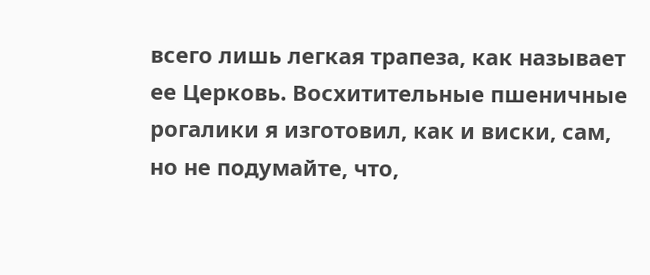всего лишь легкая трапеза, как называет ее Церковь. Восхитительные пшеничные рогалики я изготовил, как и виски, сам, но не подумайте, что,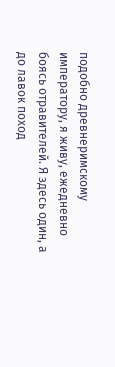подобно древнеримскому императору, я живу, ежедневно боясь отравителей. Я здесь один, а до лавок поход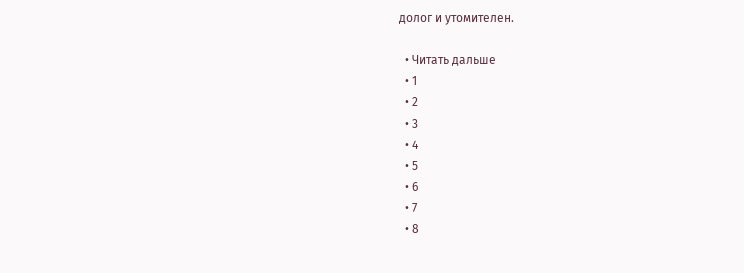долог и утомителен.

  • Читать дальше
  • 1
  • 2
  • 3
  • 4
  • 5
  • 6
  • 7
  • 8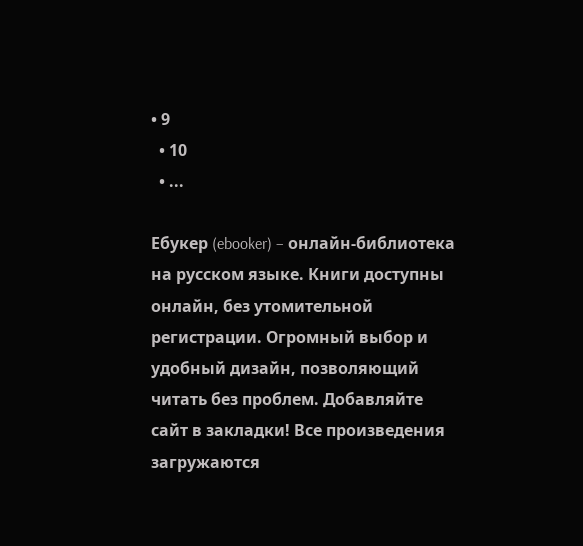• 9
  • 10
  • ...

Ебукер (ebooker) – онлайн-библиотека на русском языке. Книги доступны онлайн, без утомительной регистрации. Огромный выбор и удобный дизайн, позволяющий читать без проблем. Добавляйте сайт в закладки! Все произведения загружаются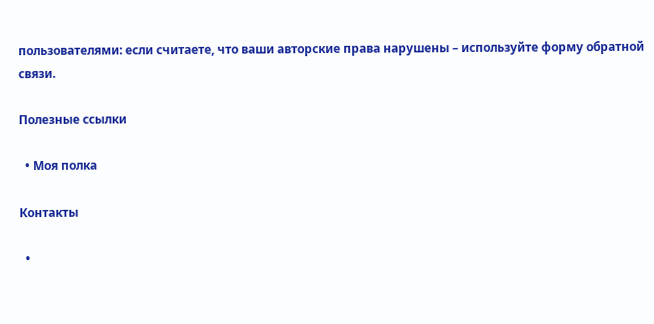пользователями: если считаете, что ваши авторские права нарушены – используйте форму обратной связи.

Полезные ссылки

  • Моя полка

Контакты

  •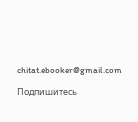chitat.ebooker@gmail.com

Подпишитесь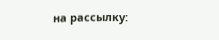на рассылку: